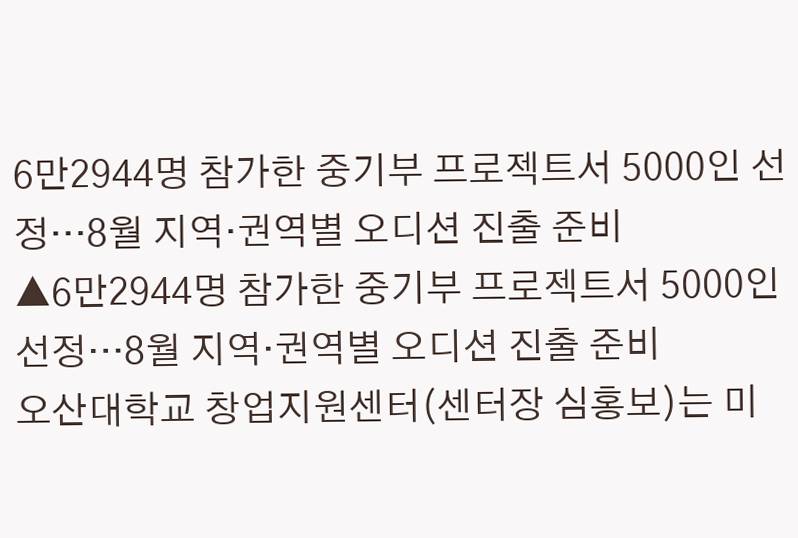6만2944명 참가한 중기부 프로젝트서 5000인 선정…8월 지역·권역별 오디션 진출 준비
▲6만2944명 참가한 중기부 프로젝트서 5000인 선정…8월 지역·권역별 오디션 진출 준비
오산대학교 창업지원센터(센터장 심홍보)는 미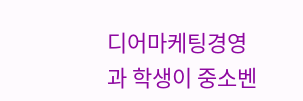디어마케팅경영과 학생이 중소벤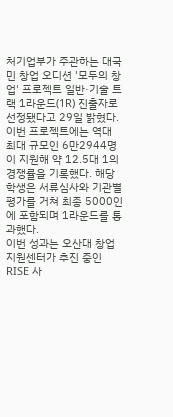처기업부가 주관하는 대국민 창업 오디션 '모두의 창업' 프로젝트 일반·기술 트랙 1라운드(1R) 진출자로 선정됐다고 29일 밝혔다.
이번 프로젝트에는 역대 최대 규모인 6만2944명이 지원해 약 12.5대 1의 경쟁률을 기록했다. 해당 학생은 서류심사와 기관별 평가를 거쳐 최종 5000인에 포함되며 1라운드를 통과했다.
이번 성과는 오산대 창업지원센터가 추진 중인 RISE 사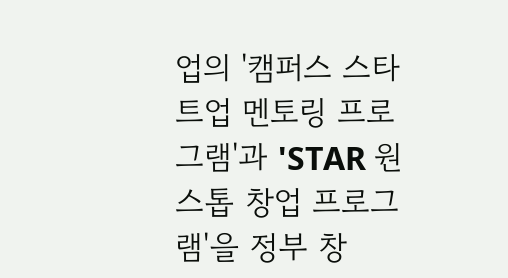업의 '캠퍼스 스타트업 멘토링 프로그램'과 'STAR 원스톱 창업 프로그램'을 정부 창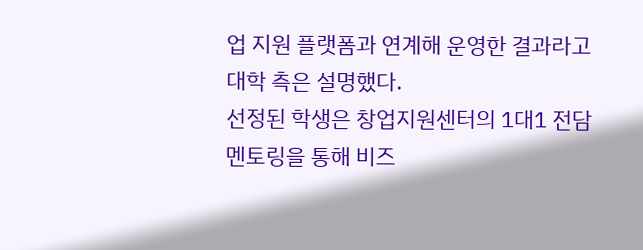업 지원 플랫폼과 연계해 운영한 결과라고 대학 측은 설명했다.
선정된 학생은 창업지원센터의 1대1 전담 멘토링을 통해 비즈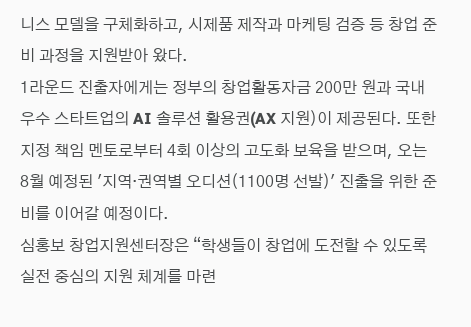니스 모델을 구체화하고, 시제품 제작과 마케팅 검증 등 창업 준비 과정을 지원받아 왔다.
1라운드 진출자에게는 정부의 창업활동자금 200만 원과 국내 우수 스타트업의 AI 솔루션 활용권(AX 지원)이 제공된다. 또한 지정 책임 멘토로부터 4회 이상의 고도화 보육을 받으며, 오는 8월 예정된 '지역·권역별 오디션(1100명 선발)' 진출을 위한 준비를 이어갈 예정이다.
심홍보 창업지원센터장은 “학생들이 창업에 도전할 수 있도록 실전 중심의 지원 체계를 마련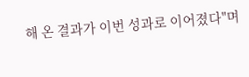해 온 결과가 이번 성과로 이어졌다"며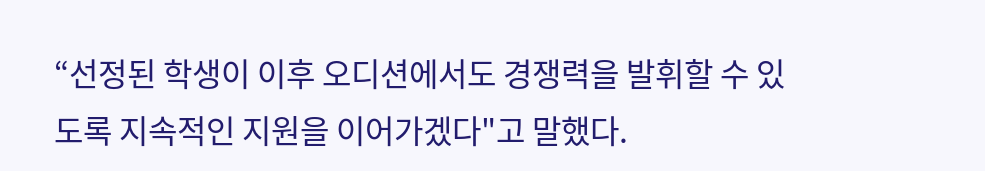“선정된 학생이 이후 오디션에서도 경쟁력을 발휘할 수 있도록 지속적인 지원을 이어가겠다"고 말했다.